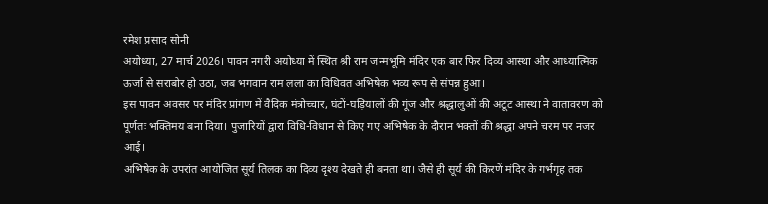रमेश प्रसाद सोनी
अयोध्या, 27 मार्च 2026। पावन नगरी अयोध्या में स्थित श्री राम जन्मभूमि मंदिर एक बार फिर दिव्य आस्था और आध्यात्मिक ऊर्जा से सराबोर हो उठा, जब भगवान राम लला का विधिवत अभिषेक भव्य रूप से संपन्न हुआ।
इस पावन अवसर पर मंदिर प्रांगण में वैदिक मंत्रोच्चार, घंटों-घड़ियालों की गूंज और श्रद्धालुओं की अटूट आस्था ने वातावरण को पूर्णतः भक्तिमय बना दिया। पुजारियों द्वारा विधि-विधान से किए गए अभिषेक के दौरान भक्तों की श्रद्धा अपने चरम पर नजर आई।
अभिषेक के उपरांत आयोजित सूर्य तिलक का दिव्य दृश्य देखते ही बनता था। जैसे ही सूर्य की किरणें मंदिर के गर्भगृह तक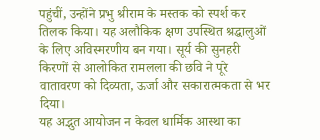पहुंचीं, उन्होंने प्रभु श्रीराम के मस्तक को स्पर्श कर तिलक किया। यह अलौकिक क्षण उपस्थित श्रद्धालुओं के लिए अविस्मरणीय बन गया। सूर्य की सुनहरी किरणों से आलोकित रामलला की छवि ने पूरे वातावरण को दिव्यता, ऊर्जा और सकारात्मकता से भर दिया।
यह अद्भुत आयोजन न केवल धार्मिक आस्था का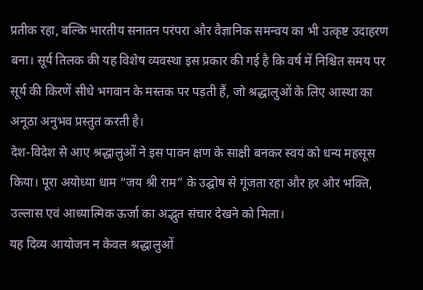प्रतीक रहा, बल्कि भारतीय सनातन परंपरा और वैज्ञानिक समन्वय का भी उत्कृष्ट उदाहरण बना। सूर्य तिलक की यह विशेष व्यवस्था इस प्रकार की गई है कि वर्ष में निश्चित समय पर सूर्य की किरणें सीधे भगवान के मस्तक पर पड़ती हैं, जो श्रद्धालुओं के लिए आस्था का अनूठा अनुभव प्रस्तुत करती है।
देश-विदेश से आए श्रद्धालुओं ने इस पावन क्षण के साक्षी बनकर स्वयं को धन्य महसूस किया। पूरा अयोध्या धाम “जय श्री राम” के उद्घोष से गूंजता रहा और हर ओर भक्ति, उल्लास एवं आध्यात्मिक ऊर्जा का अद्भुत संचार देखने को मिला।
यह दिव्य आयोजन न केवल श्रद्धालुओं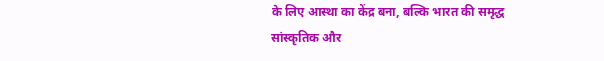के लिए आस्था का केंद्र बना, बल्कि भारत की समृद्ध सांस्कृतिक और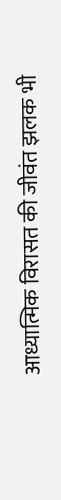आध्यात्मिक विरासत की जीवंत झलक भी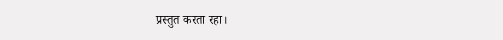प्रस्तुत करता रहा।